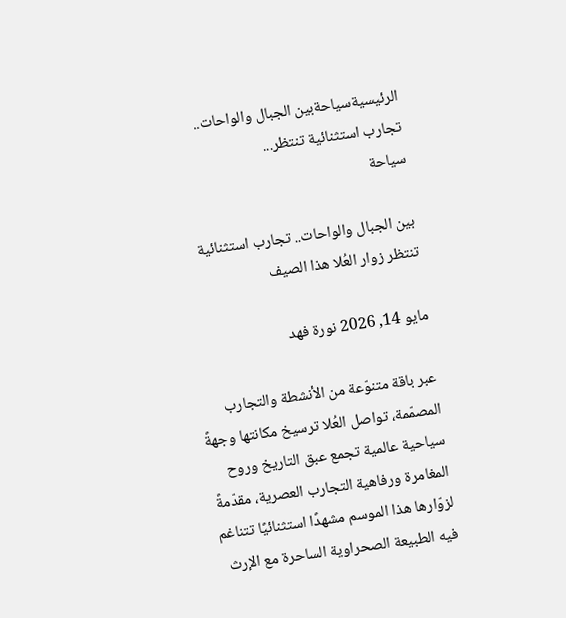الرئيسيةسياحةبين الجبال والواحات.. تجارب استثنائية تنتظر...
سياحة

بين الجبال والواحات.. تجارب استثنائية تنتظر زوار العُلا هذا الصيف

مايو 14, 2026 نورة فهد

عبر باقة متنوّعة من الأنشطة والتجارب المصمّمة، تواصل العُلا ترسيخ مكانتها وجهةً سياحية عالمية تجمع عبق التاريخ وروح المغامرة ورفاهية التجارب العصرية، مقدّمةً لزوّارها هذا الموسم مشهدًا استثنائيًا تتناغم فيه الطبيعة الصحراوية الساحرة مع الإرث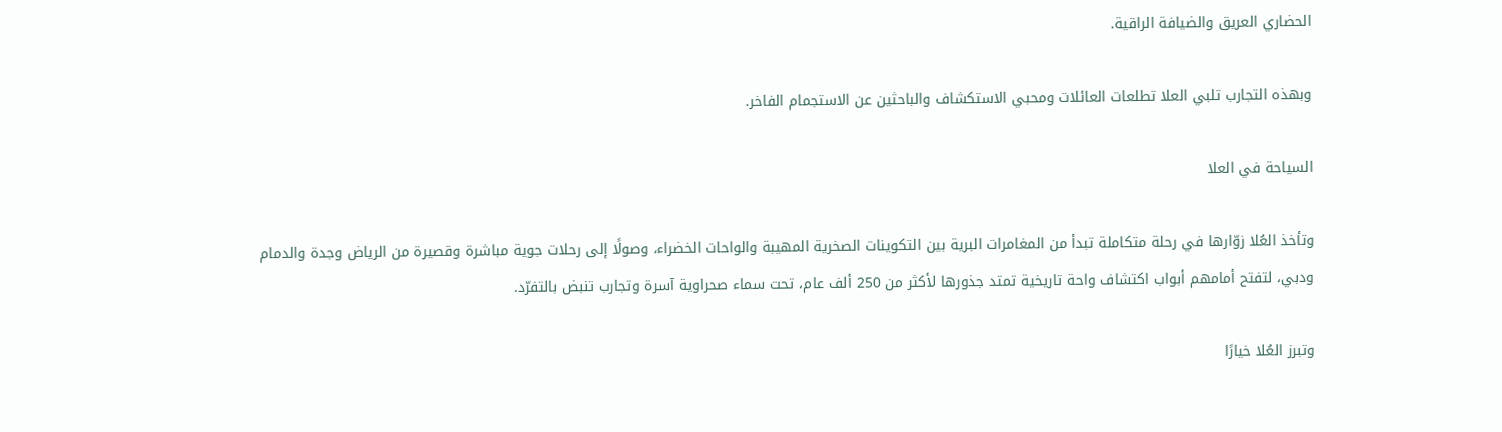الحضاري العريق والضيافة الراقية.

وبهذه التجارب تلبي العلا تطلعات العائلات ومحبي الاستكشاف والباحثين عن الاستجمام الفاخر.

السياحة في العلا

وتأخذ العُلا زوّارها في رحلة متكاملة تبدأ من المغامرات البرية بين التكوينات الصخرية المهيبة والواحات الخضراء، وصولًا إلى رحلات جوية مباشرة وقصيرة من الرياض وجدة والدمام ودبي، لتفتح أمامهم أبواب اكتشاف واحة تاريخية تمتد جذورها لأكثر من 250 ألف عام، تحت سماء صحراوية آسرة وتجارب تنبض بالتفرّد.

وتبرز العُلا خيارًا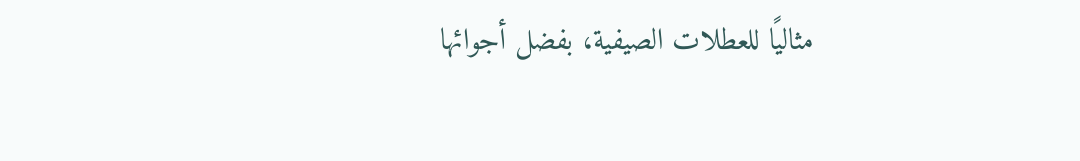مثاليًا للعطلات الصيفية، بفضل أجوائها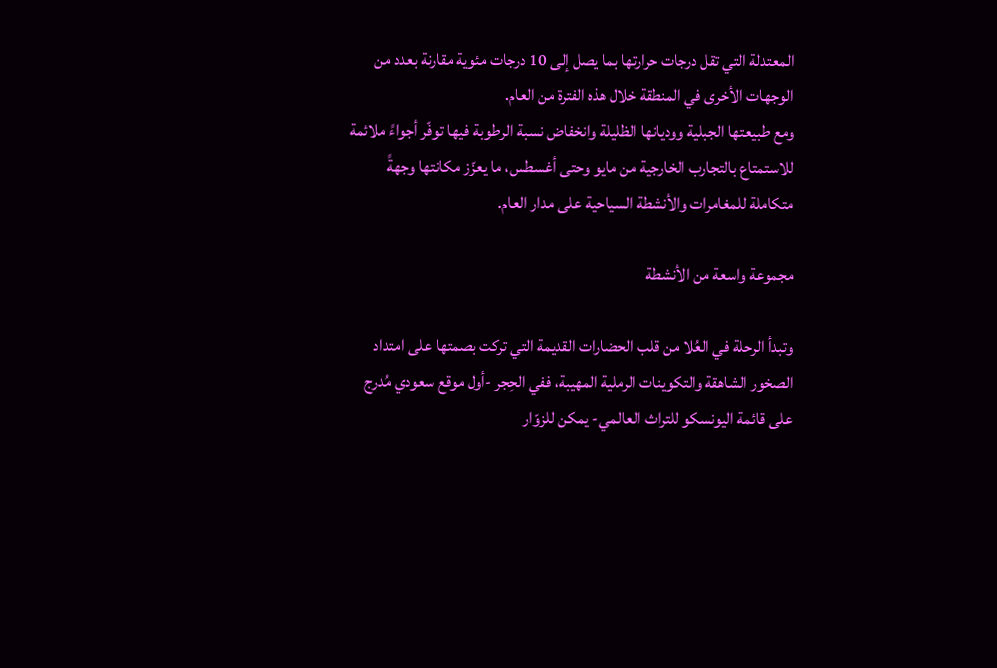المعتدلة التي تقل درجات حرارتها بما يصل إلى 10 درجات مئوية مقارنة بعدد من الوجهات الأخرى في المنطقة خلال هذه الفترة من العام.
ومع طبيعتها الجبلية ووديانها الظليلة وانخفاض نسبة الرطوبة فيها توفّر أجواءً ملائمة للاستمتاع بالتجارب الخارجية من مايو وحتى أغسطس، ما يعزّز مكانتها وجهةً متكاملة للمغامرات والأنشطة السياحية على مدار العام.

مجموعة واسعة من الأنشطة

وتبدأ الرحلة في العُلا من قلب الحضارات القديمة التي تركت بصمتها على امتداد الصخور الشاهقة والتكوينات الرملية المهيبة، ففي الحِجر -أول موقع سعودي مُدرج على قائمة اليونسكو للتراث العالمي- يمكن للزوّار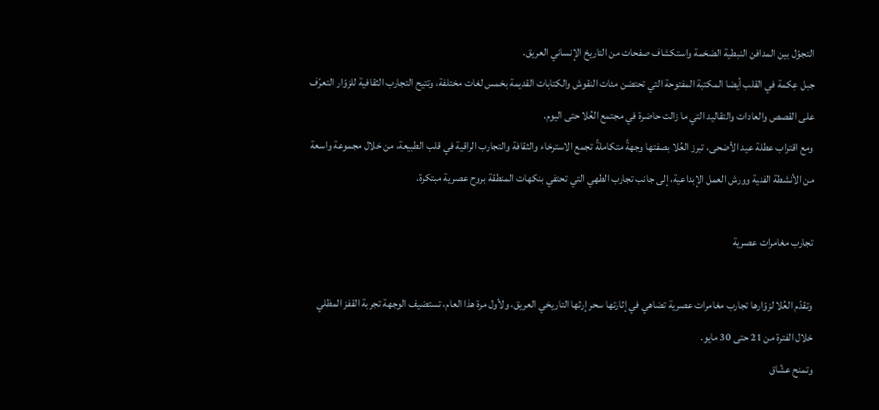التجوّل بين المدافن النبطية الضخمة واستكشاف صفحات من التاريخ الإنساني العريق.
جبل عِكمة في القلب أيضا المكتبة المفتوحة التي تحتضن مئات النقوش والكتابات القديمة بخمس لغات مختلفة، وتتيح التجارب الثقافية للزوّار التعرّف على القصص والعادات والتقاليد التي ما زالت حاضرة في مجتمع العُلا حتى اليوم.
ومع اقتراب عطلة عيد الأضحى، تبرز العُلا بصفتها وجهةً متكاملةً تجمع الاسترخاء والثقافة والتجارب الراقية في قلب الطبيعة، من خلال مجموعة واسعة من الأنشطة الفنية وورش العمل الإبداعية، إلى جانب تجارب الطهي التي تحتفي بنكهات المنطقة بروح عصرية مبتكرة.

تجارب مغامرات عصرية

وتقدّم العُلا لزوّارها تجارب مغامرات عصرية تضاهي في إثارتها سحر إرثها التاريخي العريق، ولأول مرة هذا العام، تستضيف الوجهة تجربة القفز المظلي خلال الفترة من 21 حتى 30 مايو.
وتمنح عشّاق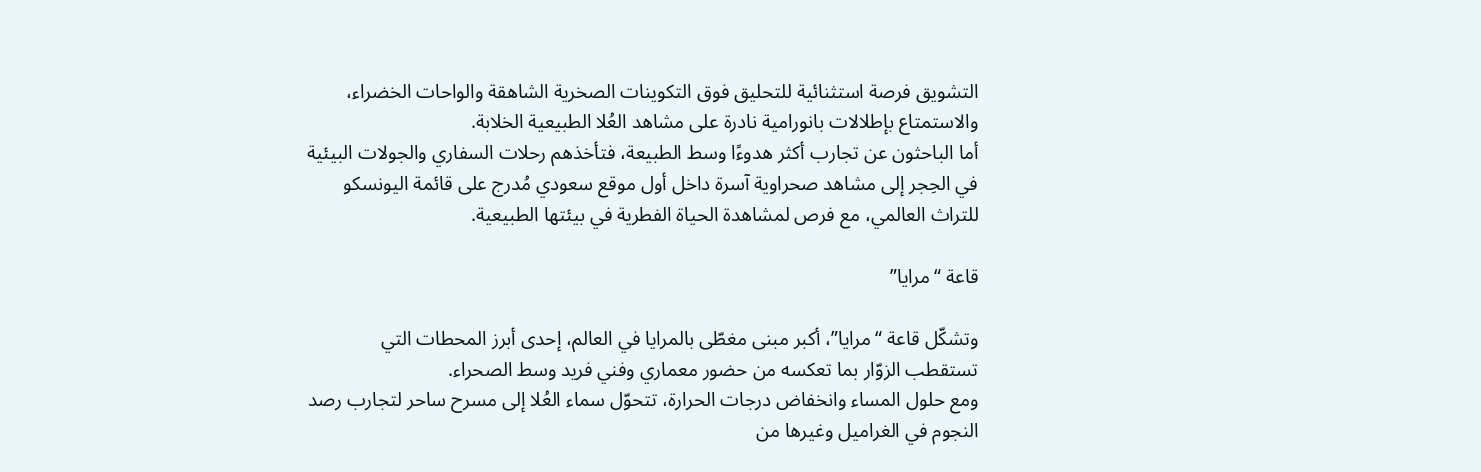التشويق فرصة استثنائية للتحليق فوق التكوينات الصخرية الشاهقة والواحات الخضراء، والاستمتاع بإطلالات بانورامية نادرة على مشاهد العُلا الطبيعية الخلابة.
أما الباحثون عن تجارب أكثر هدوءًا وسط الطبيعة، فتأخذهم رحلات السفاري والجولات البيئية في الحِجر إلى مشاهد صحراوية آسرة داخل أول موقع سعودي مُدرج على قائمة اليونسكو للتراث العالمي، مع فرص لمشاهدة الحياة الفطرية في بيئتها الطبيعية.

قاعة “مرايا”

وتشكّل قاعة “مرايا”، أكبر مبنى مغطّى بالمرايا في العالم، إحدى أبرز المحطات التي تستقطب الزوّار بما تعكسه من حضور معماري وفني فريد وسط الصحراء.
ومع حلول المساء وانخفاض درجات الحرارة، تتحوّل سماء العُلا إلى مسرح ساحر لتجارب رصد النجوم في الغراميل وغيرها من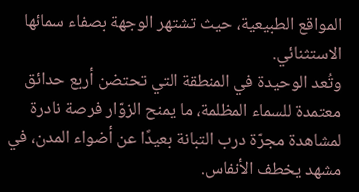المواقع الطبيعية، حيث تشتهر الوجهة بصفاء سمائها الاستثنائي.
وتُعد الوحيدة في المنطقة التي تحتضن أربع حدائق معتمدة للسماء المظلمة، ما يمنح الزوّار فرصة نادرة لمشاهدة مجرّة درب التبانة بعيدًا عن أضواء المدن، في مشهد يخطف الأنفاس.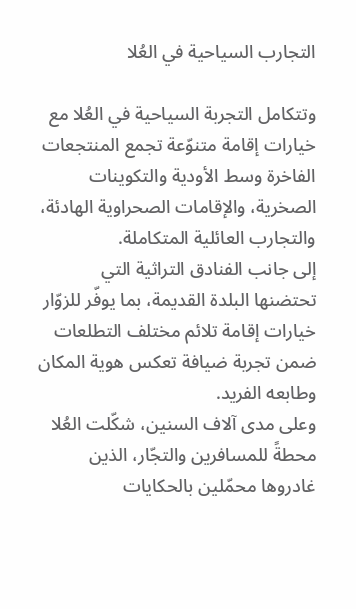التجارب السياحية في العُلا

وتتكامل التجربة السياحية في العُلا مع خيارات إقامة متنوّعة تجمع المنتجعات الفاخرة وسط الأودية والتكوينات الصخرية، والإقامات الصحراوية الهادئة، والتجارب العائلية المتكاملة.
إلى جانب الفنادق التراثية التي تحتضنها البلدة القديمة، بما يوفّر للزوّار خيارات إقامة تلائم مختلف التطلعات ضمن تجربة ضيافة تعكس هوية المكان وطابعه الفريد.
وعلى مدى آلاف السنين، شكّلت العُلا محطةً للمسافرين والتجّار، الذين غادروها محمّلين بالحكايات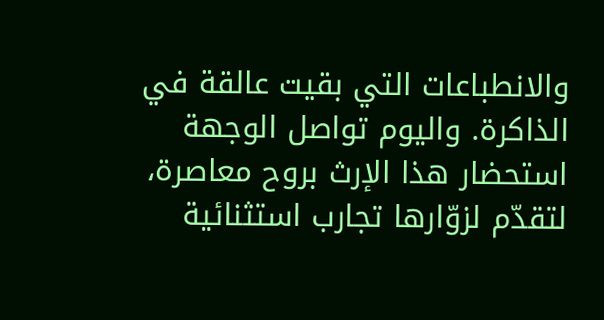والانطباعات التي بقيت عالقة في الذاكرة. واليوم تواصل الوجهة استحضار هذا الإرث بروح معاصرة، لتقدّم لزوّارها تجارب استثنائية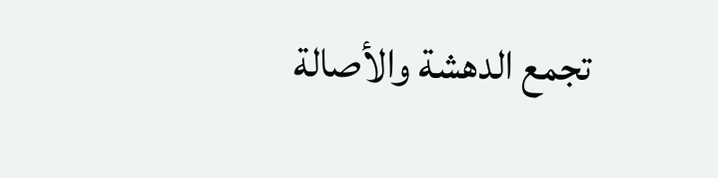تجمع الدهشة والأصالة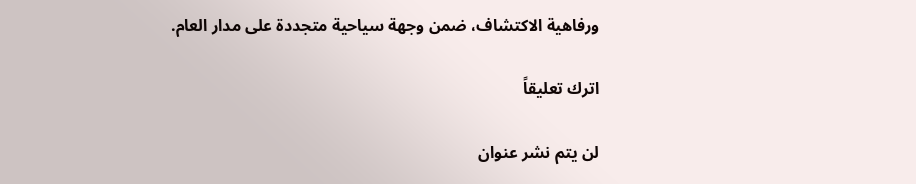ورفاهية الاكتشاف، ضمن وجهة سياحية متجددة على مدار العام.

اترك تعليقاً

لن يتم نشر عنوان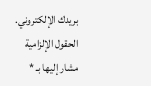بريدك الإلكتروني. الحقول الإلزامية مشار إليها بـ *